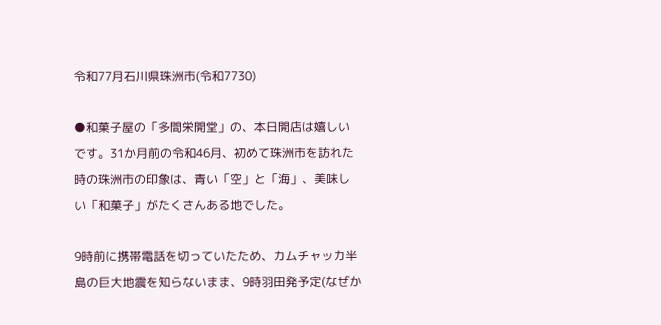令和77月石川県珠洲市(令和7730)

●和菓子屋の「多間栄開堂」の、本日開店は嬉しいです。31か月前の令和46月、初めて珠洲市を訪れた時の珠洲市の印象は、青い「空」と「海」、美味しい「和菓子」がたくさんある地でした。

9時前に携帯電話を切っていたため、カムチャッカ半島の巨大地震を知らないまま、9時羽田発予定(なぜか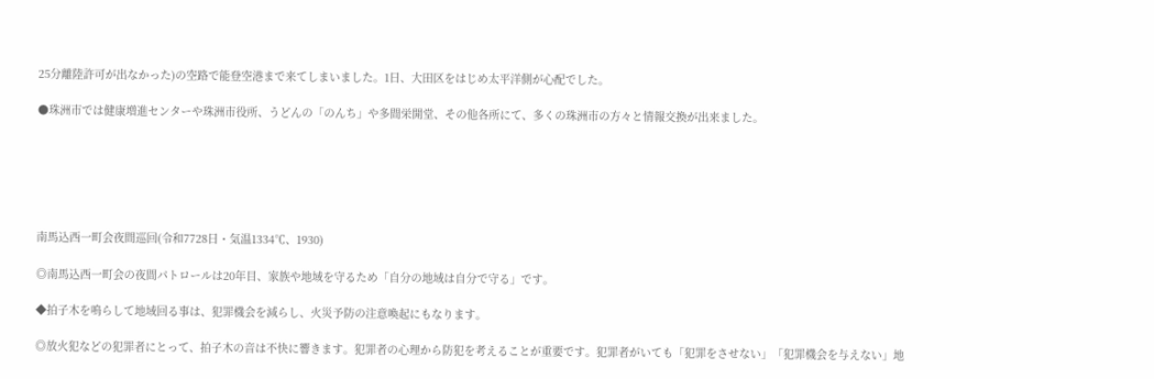25分離陸許可が出なかった)の空路で能登空港まで来てしまいました。1日、大田区をはじめ太平洋側が心配でした。

●珠洲市では健康増進センターや珠洲市役所、うどんの「のんち」や多間栄開堂、その他各所にて、多くの珠洲市の方々と情報交換が出来ました。






南馬込西一町会夜間巡回(令和7728日・気温1334℃、1930)

◎南馬込西一町会の夜間パトロールは20年目、家族や地域を守るため「自分の地域は自分で守る」です。

◆拍子木を鳴らして地域回る事は、犯罪機会を減らし、火災予防の注意喚起にもなります。

◎放火犯などの犯罪者にとって、拍子木の音は不快に響きます。犯罪者の心理から防犯を考えることが重要です。犯罪者がいても「犯罪をさせない」「犯罪機会を与えない」地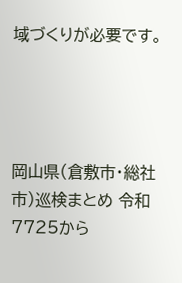域づくりが必要です。




岡山県(倉敷市・総社市)巡検まとめ 令和7725から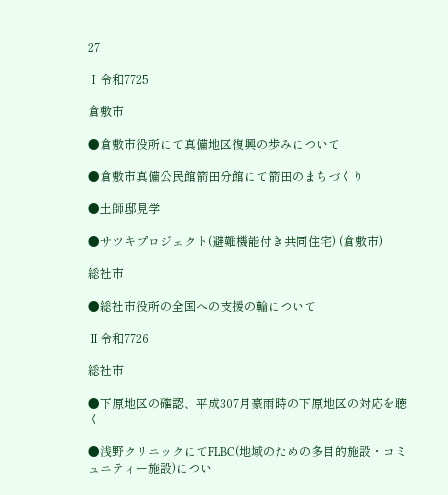27

Ⅰ令和7725

倉敷市

●倉敷市役所にて真備地区復興の歩みについて

●倉敷市真備公民館箭田分館にて箭田のまちづくり

●土師邸見学

●サツキプロジェクト(避難機能付き共同住宅) (倉敷市)

総社市

●総社市役所の全国への支援の輪について

Ⅱ令和7726

総社市

●下原地区の確認、平成307月豪雨時の下原地区の対応を聴く

●浅野クリニックにてFLBC(地域のための多目的施設・コミュニティー施設)につい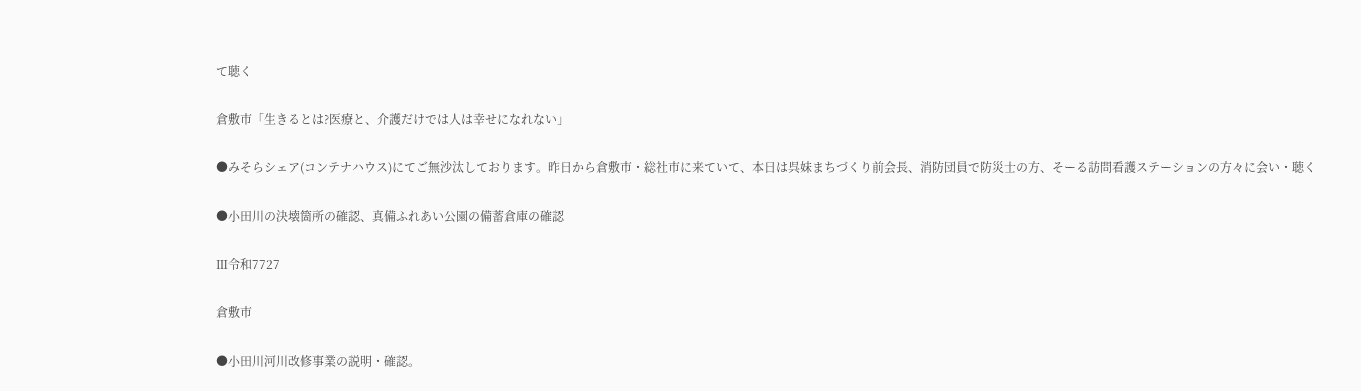て聴く

倉敷市「生きるとは?医療と、介護だけでは人は幸せになれない」

●みそらシェア(コンテナハウス)にてご無沙汰しております。昨日から倉敷市・総社市に来ていて、本日は呉妹まちづくり前会長、消防団員で防災士の方、そーる訪問看護ステーションの方々に会い・聴く

●小田川の決壊箇所の確認、真備ふれあい公園の備蓄倉庫の確認

Ⅲ令和7727

倉敷市

●小田川河川改修事業の説明・確認。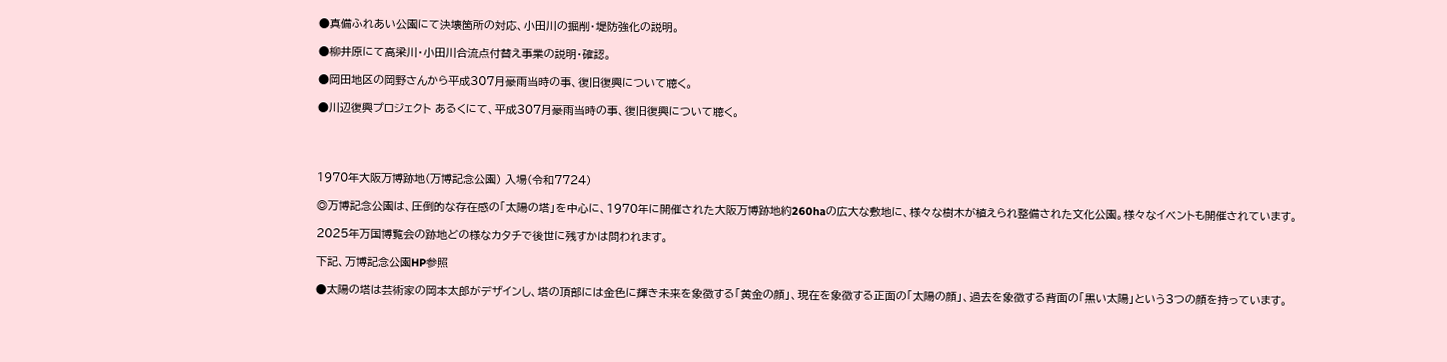●真備ふれあい公園にて決壊箇所の対応、小田川の掘削・堤防強化の説明。

●柳井原にて高梁川・小田川合流点付替え事業の説明・確認。

●岡田地区の岡野さんから平成307月豪雨当時の事、復旧復興について聴く。

●川辺復興プロジェクト あるくにて、平成307月豪雨当時の事、復旧復興について聴く。




1970年大阪万博跡地(万博記念公園) 入場(令和7724)

◎万博記念公園は、圧倒的な存在感の「太陽の塔」を中心に、1970年に開催された大阪万博跡地約260haの広大な敷地に、様々な樹木が植えられ整備された文化公園。様々なイベントも開催されています。

2025年万国博覧会の跡地どの様なカタチで後世に残すかは問われます。

下記、万博記念公園HP参照

●太陽の塔は芸術家の岡本太郎がデザインし、塔の頂部には金色に輝き未来を象徴する「黄金の顔」、現在を象徴する正面の「太陽の顔」、過去を象徴する背面の「黒い太陽」という3つの顔を持っています。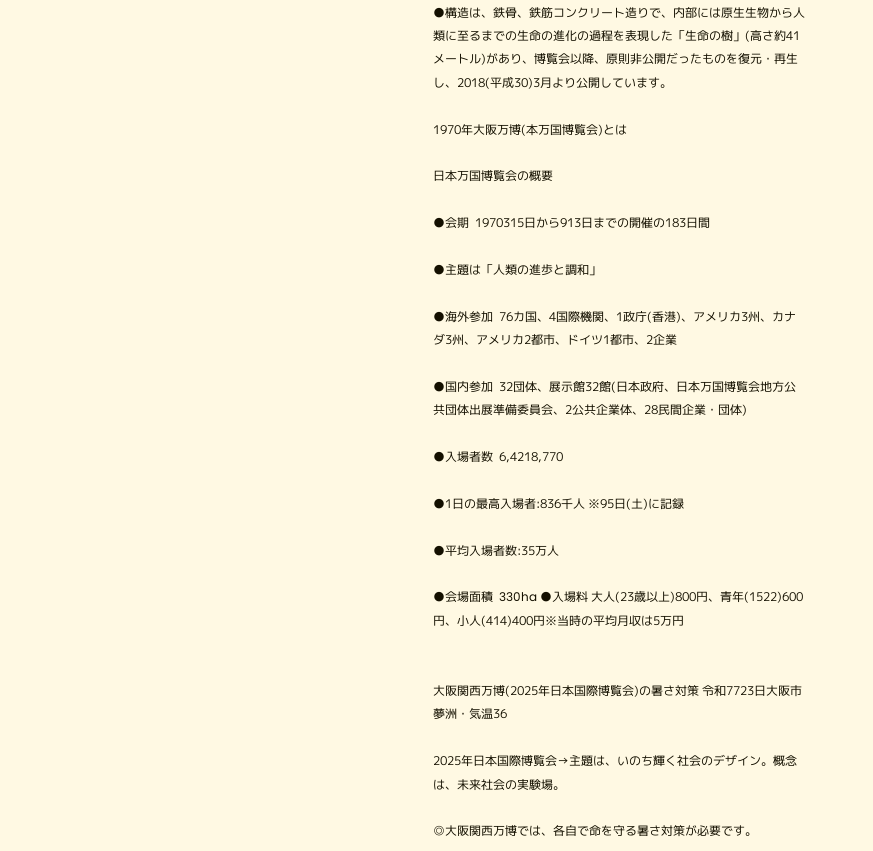●構造は、鉄骨、鉄筋コンクリート造りで、内部には原生生物から人類に至るまでの生命の進化の過程を表現した「生命の樹」(高さ約41メートル)があり、博覧会以降、原則非公開だったものを復元・再生し、2018(平成30)3月より公開しています。

1970年大阪万博(本万国博覧会)とは

日本万国博覧会の概要

●会期  1970315日から913日までの開催の183日間

●主題は「人類の進歩と調和」

●海外参加  76カ国、4国際機関、1政庁(香港)、アメリカ3州、カナダ3州、アメリカ2都市、ドイツ1都市、2企業

●国内参加  32団体、展示館32館(日本政府、日本万国博覧会地方公共団体出展準備委員会、2公共企業体、28民間企業・団体)

●入場者数  6,4218,770

●1日の最高入場者:836千人 ※95日(土)に記録

●平均入場者数:35万人

●会場面積  330ha ●入場料 大人(23歳以上)800円、青年(1522)600円、小人(414)400円※当時の平均月収は5万円


大阪関西万博(2025年日本国際博覧会)の暑さ対策 令和7723日大阪市夢洲・気温36

2025年日本国際博覧会→主題は、いのち輝く社会のデザイン。概念は、未来社会の実験場。

◎大阪関西万博では、各自で命を守る暑さ対策が必要です。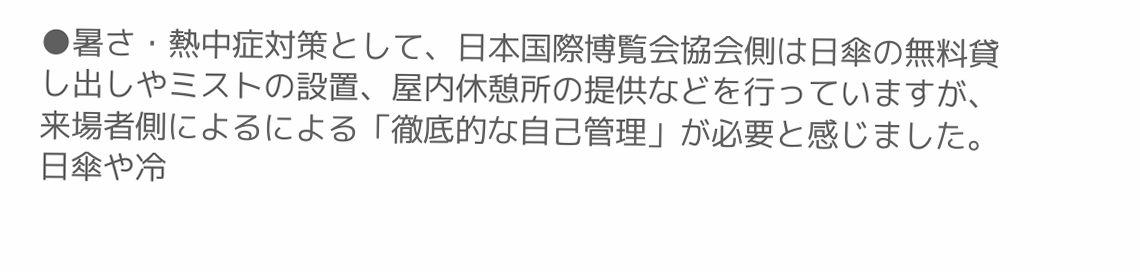●暑さ・熱中症対策として、日本国際博覧会協会側は日傘の無料貸し出しやミストの設置、屋内休憩所の提供などを行っていますが、来場者側によるによる「徹底的な自己管理」が必要と感じました。日傘や冷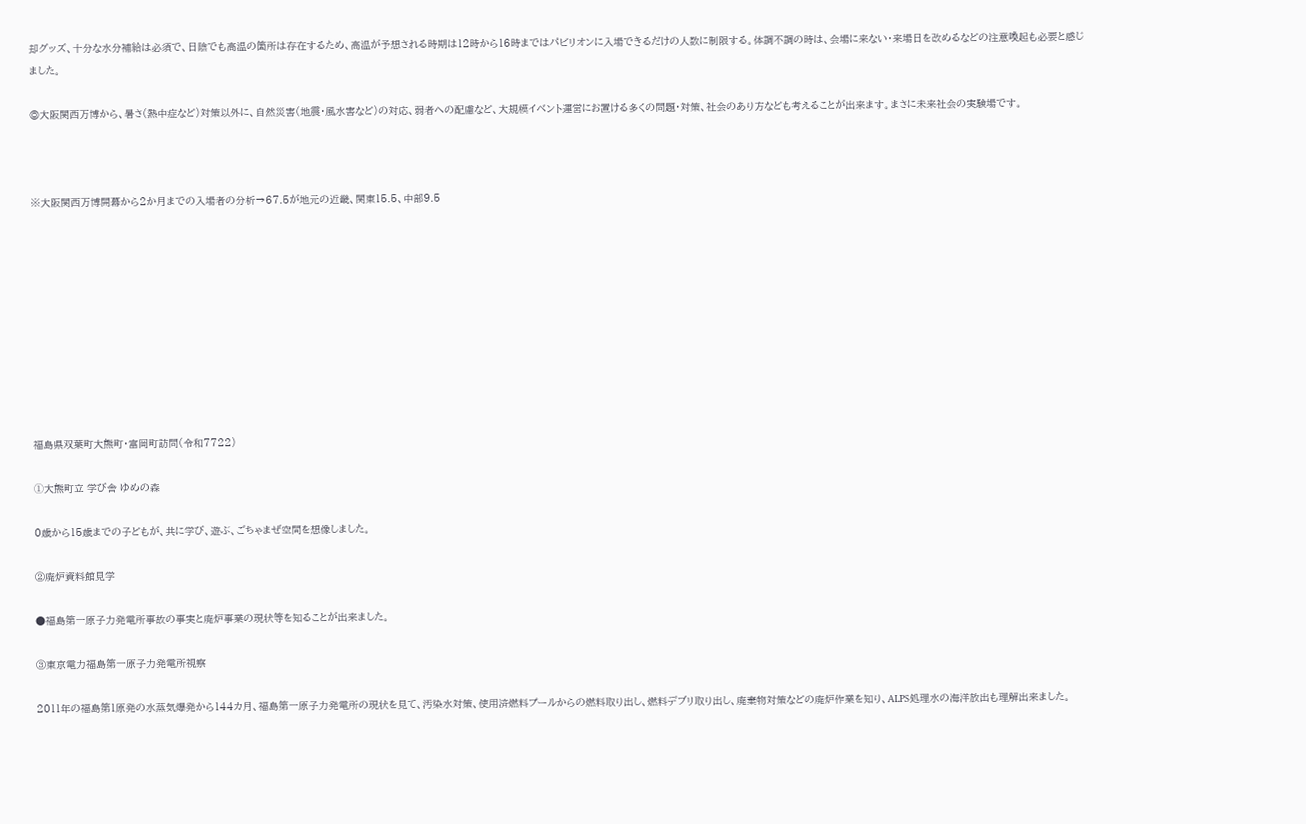却グッズ、十分な水分補給は必須で、日陰でも高温の箇所は存在するため、高温が予想される時期は12時から16時まではパビリオンに入場できるだけの人数に制限する。体調不調の時は、会場に来ない・来場日を改めるなどの注意喚起も必要と感じました。

◎大阪関西万博から、暑さ(熱中症など)対策以外に、自然災害(地震・風水害など)の対応、弱者への配慮など、大規模イベント運営にお置ける多くの問題・対策、社会のあり方なども考えることが出来ます。まさに未来社会の実験場です。



※大阪関西万博開幕から2か月までの入場者の分析→67.5が地元の近畿、関東15.5、中部9.5










福島県双葉町大熊町・富岡町訪問(令和7722)

➀大熊町立 学び舎 ゆめの森

0歳から15歳までの子どもが、共に学び、遊ぶ、ごちゃまぜ空間を想像しました。

②廃炉資料館見学

●福島第一原子力発電所事故の事実と廃炉事業の現状等を知ることが出来ました。

③東京電力福島第一原子力発電所視察

2011年の福島第1原発の水蒸気爆発から144カ月、福島第一原子力発電所の現状を見て、汚染水対策、使用済燃料プールからの燃料取り出し、燃料デブリ取り出し、廃棄物対策などの廃炉作業を知り、ALPS処理水の海洋放出も理解出来ました。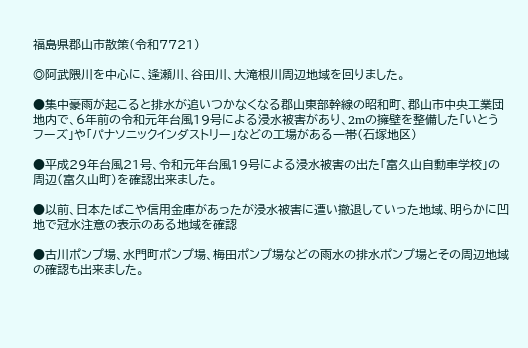福島県郡山市散策(令和7721)

◎阿武隈川を中心に、逢瀬川、谷田川、大滝根川周辺地域を回りました。

●集中豪雨が起こると排水が追いつかなくなる郡山東部幹線の昭和町、郡山市中央工業団地内で、6年前の令和元年台風19号による浸水被害があり、2mの擁壁を整備した「いとうフーズ」や「パナソニックインダストリー」などの工場がある一帯(石塚地区)

●平成29年台風21号、令和元年台風19号による浸水被害の出た「富久山自動車学校」の周辺(富久山町)を確認出来ました。

●以前、日本たばこや信用金庫があったが浸水被害に遭い撤退していった地域、明らかに凹地で冠水注意の表示のある地域を確認

●古川ポンプ場、水門町ポンプ場、梅田ポンプ場などの雨水の排水ポンプ場とその周辺地域の確認も出来ました。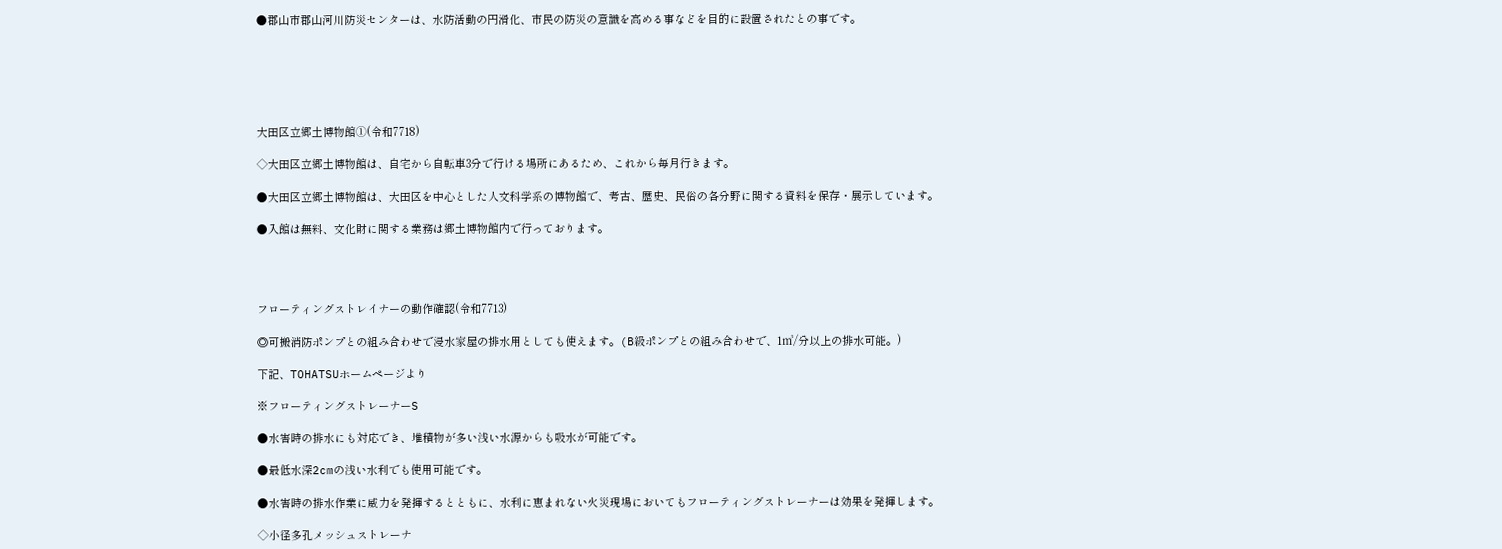●郡山市郡山河川防災センターは、水防活動の円滑化、市民の防災の意識を高める事などを目的に設置されたとの事です。






大田区立郷土博物館➀(令和7718)

◇大田区立郷土博物館は、自宅から自転車3分で行ける場所にあるため、これから毎月行きます。

●大田区立郷土博物館は、大田区を中心とした人文科学系の博物館で、考古、歴史、民俗の各分野に関する資料を保存・展示しています。

●入館は無料、文化財に関する業務は郷土博物館内で行っております。




フローティングストレイナーの動作確認(令和7713)

◎可搬消防ポンプとの組み合わせで浸水家屋の排水用としても使えます。(B級ポンプとの組み合わせで、1㎥/分以上の排水可能。)

下記、TOHATSUホームページより

※フローティングストレーナーS

●水害時の排水にも対応でき、堆積物が多い浅い水源からも吸水が可能です。

●最低水深2cmの浅い水利でも使用可能です。

●水害時の排水作業に威力を発揮するとともに、水利に恵まれない火災現場においてもフローティングストレーナーは効果を発揮します。

◇小径多孔メッシュストレーナ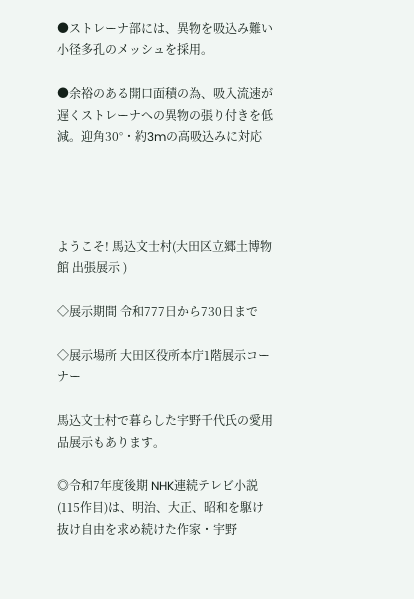●ストレーナ部には、異物を吸込み難い小径多孔のメッシュを採用。

●余裕のある開口面積の為、吸入流速が遅くストレーナへの異物の張り付きを低減。迎角30°・約3mの高吸込みに対応




ようこそ! 馬込文士村(大田区立郷土博物館 出張展示 )

◇展示期間 令和777日から730日まで

◇展示場所 大田区役所本庁1階展示コーナー

馬込文士村で暮らした宇野千代氏の愛用品展示もあります。

◎令和7年度後期 NHK連続テレビ小説(115作目)は、明治、大正、昭和を駆け抜け自由を求め続けた作家・宇野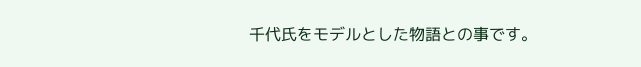千代氏をモデルとした物語との事です。